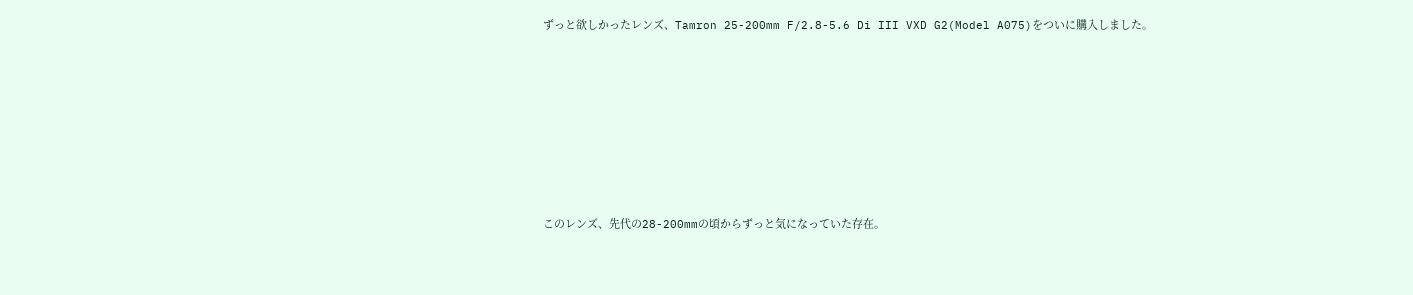ずっと欲しかったレンズ、Tamron 25-200mm F/2.8-5.6 Di III VXD G2(Model A075)をついに購入しました。







このレンズ、先代の28-200mmの頃からずっと気になっていた存在。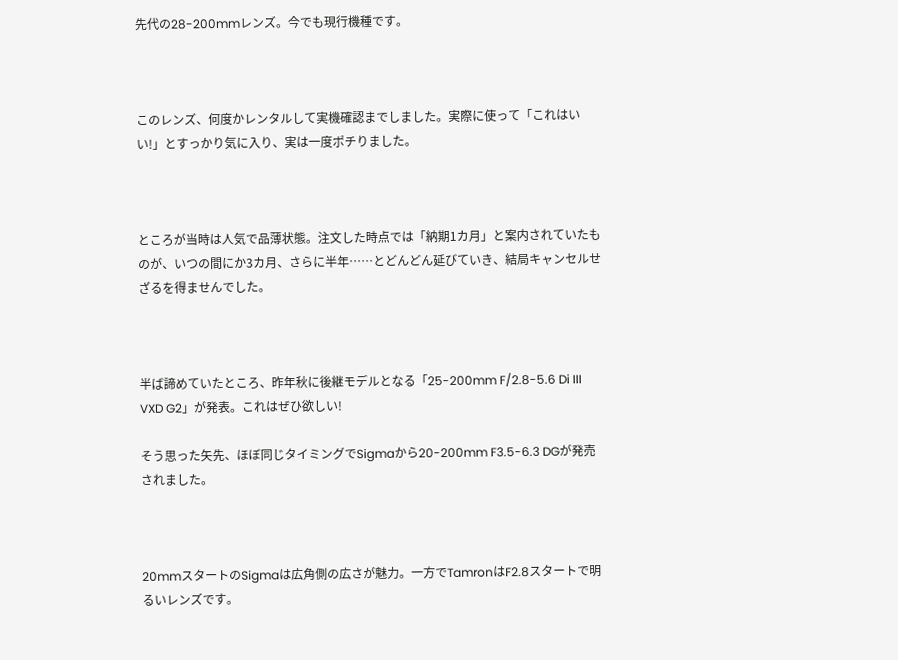先代の28-200mmレンズ。今でも現行機種です。



このレンズ、何度かレンタルして実機確認までしました。実際に使って「これはいい!」とすっかり気に入り、実は一度ポチりました。



ところが当時は人気で品薄状態。注文した時点では「納期1カ月」と案内されていたものが、いつの間にか3カ月、さらに半年……とどんどん延びていき、結局キャンセルせざるを得ませんでした。



半ば諦めていたところ、昨年秋に後継モデルとなる「25-200mm F/2.8-5.6 Di III VXD G2」が発表。これはぜひ欲しい!

そう思った矢先、ほぼ同じタイミングでSigmaから20-200mm F3.5-6.3 DGが発売されました。



20mmスタートのSigmaは広角側の広さが魅力。一方でTamronはF2.8スタートで明るいレンズです。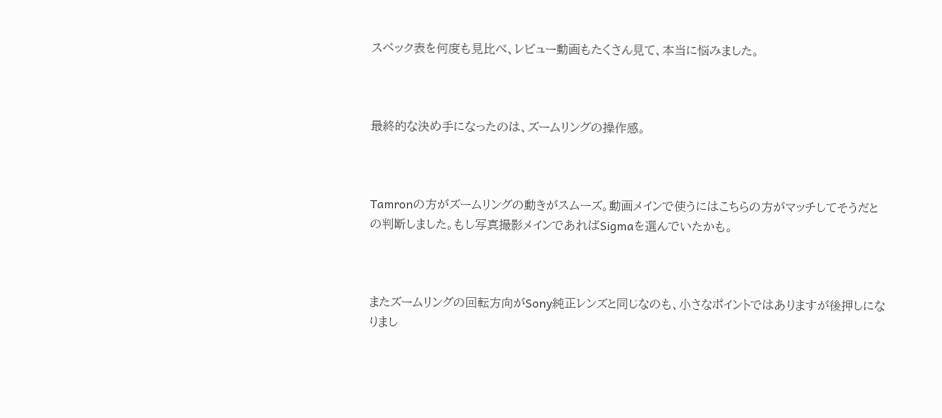スペック表を何度も見比べ、レビュー動画もたくさん見て、本当に悩みました。



最終的な決め手になったのは、ズームリングの操作感。



Tamronの方がズームリングの動きがスムーズ。動画メインで使うにはこちらの方がマッチしてそうだとの判断しました。もし写真撮影メインであればSigmaを選んでいたかも。



またズームリングの回転方向がSony純正レンズと同じなのも、小さなポイントではありますが後押しになりまし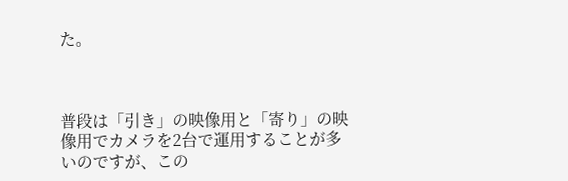た。



普段は「引き」の映像用と「寄り」の映像用でカメラを2台で運用することが多いのですが、この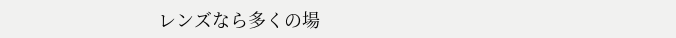レンズなら多くの場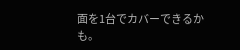面を1台でカバーできるかも。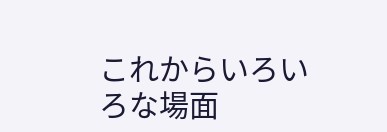これからいろいろな場面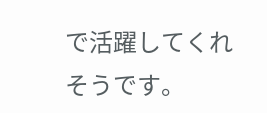で活躍してくれそうです。